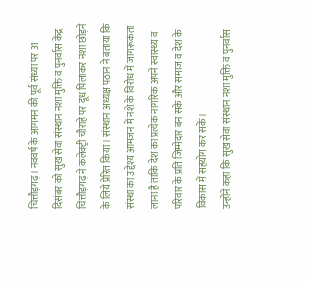चित्तौड़गढ़। नववर्ष के आगमन की पूर्व संध्या पर 31 दिसंबर को सुख सेवा संस्थान नशा मुक्ति व पुनर्वास केंद्र चित्तौड़गढ़ ने कलेक्ट्री चौराहे पर दूध पिलाकर नशा छोड़ने के लिये प्रेरित किया। संस्थान अध्यक्ष पठान ने बताया कि संस्था का उद्देश्य आमजन में नशे के विरोध में जागरूकता लाना है ताकि देश का प्रत्येक नागरिक अपने स्वास्थ्य व परिवार के प्रति जिम्मेदार बन सके और समाज व देश के विकास में सहयोग कर सकें।
उन्होंने कहा कि सुख सेवा संस्थान नशा मुक्ति व पुनर्वास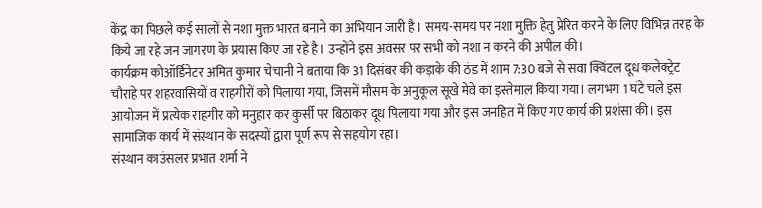केंद्र का पिछले कई सालों से नशा मुक्त भारत बनाने का अभियान जारी है। समय-समय पर नशा मुक्ति हेतु प्रेरित करने के लिए विभिन्न तरह के किये जा रहे जन जागरण के प्रयास किए जा रहे है। उन्होंने इस अवसर पर सभी को नशा न करने की अपील की।
कार्यक्रम कोऑर्डिनेटर अमित कुमार चेचानी ने बताया कि 31 दिसंबर की कड़ाके की ठंड में शाम 7:30 बजे से सवा क्विंटल दूध कलेक्ट्रेट चौराहे पर शहरवासियों व राहगीरों को पिलाया गया, जिसमें मौसम के अनुकूल सूखे मेवे का इस्तेमाल किया गया। लगभग 1 घंटे चले इस आयोजन में प्रत्येक राहगीर को मनुहार कर कुर्सी पर बिठाकर दूध पिलाया गया और इस जनहित में किए गए कार्य की प्रशंसा की। इस सामाजिक कार्य में संस्थान के सदस्यों द्वारा पूर्ण रूप से सहयोग रहा।
संस्थान काउंसलर प्रभात शर्मा ने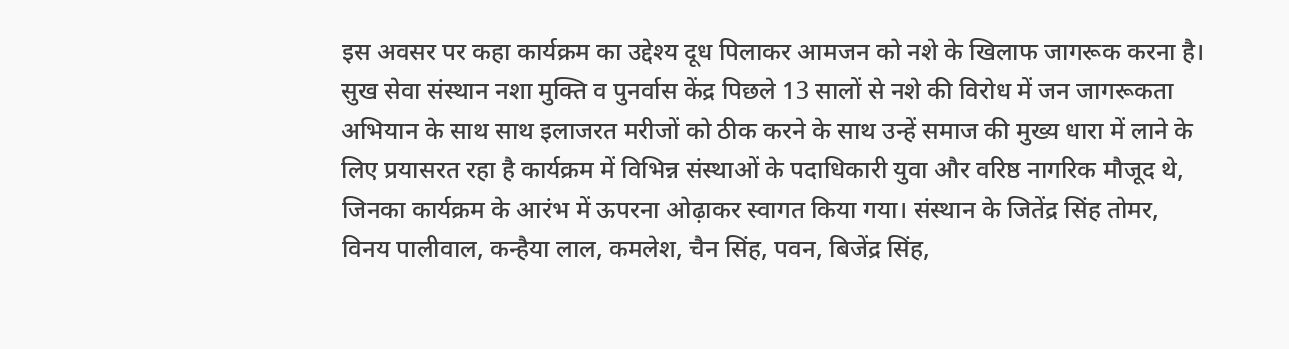इस अवसर पर कहा कार्यक्रम का उद्देश्य दूध पिलाकर आमजन को नशे के खिलाफ जागरूक करना है। सुख सेवा संस्थान नशा मुक्ति व पुनर्वास केंद्र पिछले 13 सालों से नशे की विरोध में जन जागरूकता अभियान के साथ साथ इलाजरत मरीजों को ठीक करने के साथ उन्हें समाज की मुख्य धारा में लाने के लिए प्रयासरत रहा है कार्यक्रम में विभिन्न संस्थाओं के पदाधिकारी युवा और वरिष्ठ नागरिक मौजूद थे, जिनका कार्यक्रम के आरंभ में ऊपरना ओढ़ाकर स्वागत किया गया। संस्थान के जितेंद्र सिंह तोमर, विनय पालीवाल, कन्हैया लाल, कमलेश, चैन सिंह, पवन, बिजेंद्र सिंह,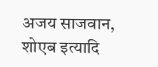अजय साजवान, शोएब इत्यादि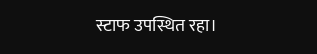स्टाफ उपस्थित रहा।